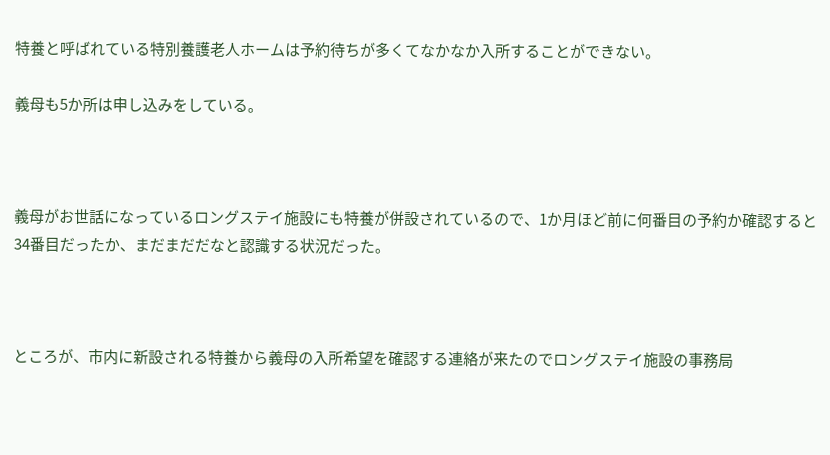特養と呼ばれている特別養護老人ホームは予約待ちが多くてなかなか入所することができない。

義母も5か所は申し込みをしている。



義母がお世話になっているロングステイ施設にも特養が併設されているので、1か月ほど前に何番目の予約か確認すると34番目だったか、まだまだだなと認識する状況だった。



ところが、市内に新設される特養から義母の入所希望を確認する連絡が来たのでロングステイ施設の事務局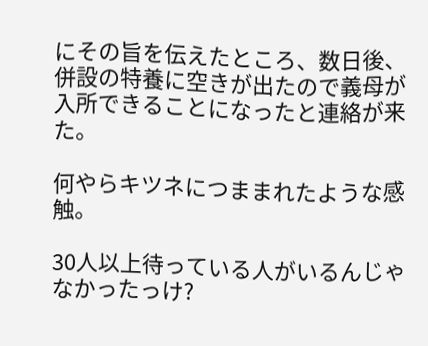にその旨を伝えたところ、数日後、併設の特養に空きが出たので義母が入所できることになったと連絡が来た。

何やらキツネにつままれたような感触。

30人以上待っている人がいるんじゃなかったっけ?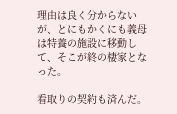理由は良く分からないが、とにもかくにも義母は特養の施設に移動して、そこが終の棲家となった。

看取りの契約も済んだ。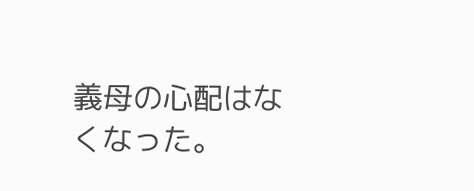義母の心配はなくなった。